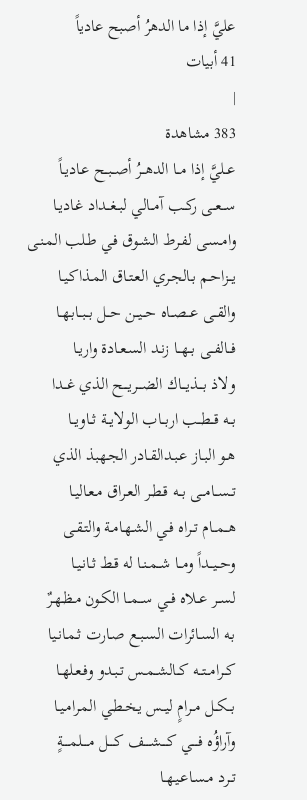عليَّ إذا ما الدهرُ أصبح عادياً
41 أبيات
|
383 مشاهدة
عــليَّ إذا مــا الدهــرُ أصــبــح عـاديـاً
ســعــى ركــب آمــالي لبــغــداد غـاديـا
وامـسـى لفـرط الشـوق فـي طـلب المـنـى
يــزاحـم بـالجـري العـتـاق المـذاكـيـا
والقــى عــصــاه حــيــن حــل بــبــابـهـا
فــالفــى بــهــا زنـد السـعـادة واريـا
ولاذ بـــذيـــاك الضـــريـــح الذي غــدا
بــه قــطــب اربــاب الولايــة ثــاويــا
هـو البـاز عـبـدالقـادر الجـهبذ الذي
تــســامــى بــه قـطـر العـراق مـعـاليـا
هــمــام تــراه فـي الشـهـامـة والتـقـى
وحــيــداً ومــا شــمـنـا له قـط ثـانـيـا
لســر عــلاه فــي ســمــا الكـون مـظـهـرٌ
بـه السـائرات السـبـع صـارت ثـمـانـيا
كــرامــتــه كــالشــمـس تـبـدو وفـعـلهـا
بــكــل مــرامٍ ليــس يـخـطـي المـرامـيـا
وآراؤُه فــــي كــــشــــف كــــل مــــلمــــةٍ
تــرد مـسـاعـيـهـا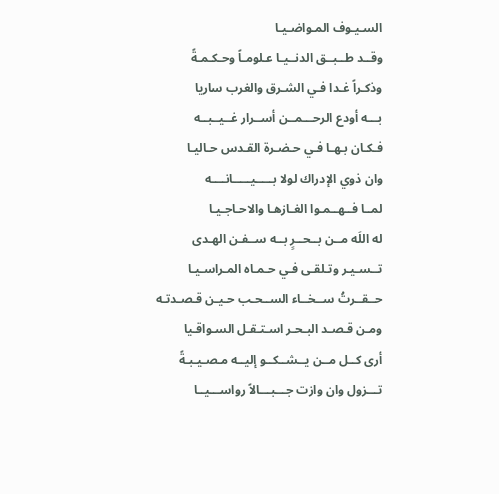السـيـوف المـواضـيـا
وقــد طــبــق الدنــيـا عـلومـاً وحـكـمـةً
وذكـراً غـدا فـي الشـرق والغرب ساريا
بـــه أودع الرحـــمــن أســرار غــيــبــه
فـكـان بـهـا فـي حـضـرة القـدس حـاليـا
وان ذوي الإدراك لولا بـــــيـــــانــــه
لمــا فــهــمـوا الغـازهـا والاحـاجـيـا
له اللَه مــن بــحــرٍ بــه ســفـن الهـدى
تــسـيـر وتـلقـى فـي حـمـاه المـراسـيـا
حــقــرتُ ســخــاء الســحـب حـيـن قـصـدتـه
ومـن قـصـد البـحـر اسـتـقـل السـواقـيا
أرى كــل مــن يــشــكــو إليــه مـصـيـبـةً
تـــزول وان وازت جـــبـــالاً رواســـيــا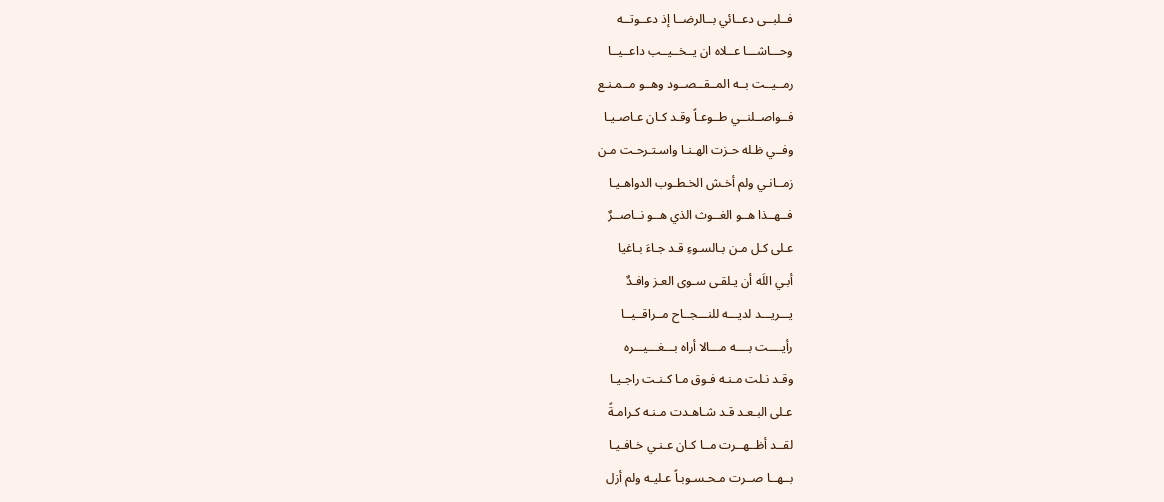فــلبــى دعــائي بــالرضــا إذ دعــوتــه
وحـــاشـــا عــلاه ان يــخــيــب داعــيــا
رمــيــت بــه المــقــصــود وهــو مــمـنـع
فــواصــلنــي طــوعـاً وقـد كـان عـاصـيـا
وفــي ظـله حـزت الهـنـا واسـتـرحـت مـن
زمــانـي ولم أخـش الخـطـوب الدواهـيـا
فــهــذا هــو الغــوث الذي هــو نــاصــرٌ
عـلى كـل مـن بـالسـوءِ قـد جـاءَ بـاغيا
أبـي اللَه أن يـلقـى سـوى العـز وافـدٌ
يـــريـــد لديـــه للنـــجــاح مــراقــيــا
رأيــــت بــــه مـــالا أراه بـــغـــيـــره
وقـد نـلت مـنـه فـوق مـا كـنـت راجـيـا
عـلى البـعـد قـد شـاهـدت مـنـه كـرامـةً
لقــد أظــهــرت مــا كـان عـنـي خـافـيـا
بــهــا صــرت مـحـسـوبـاً عـليـه ولم أزل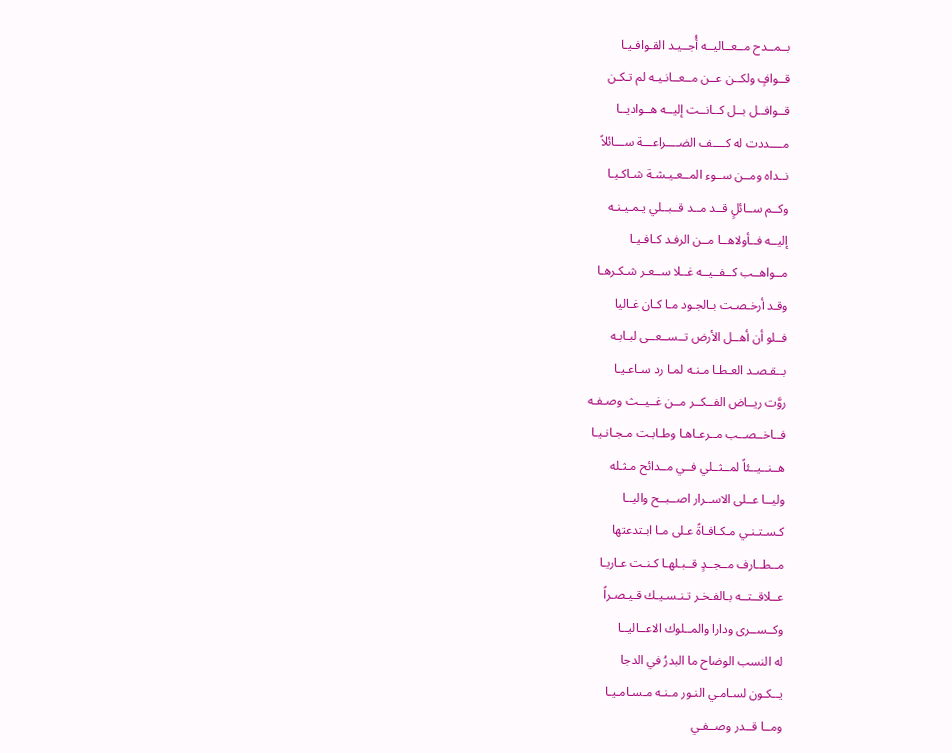بــمــدح مــعــاليــه أُجــيـد القـوافـيـا
قــوافٍ ولكــن عــن مــعــانـيـه لم تـكـن
قــوافــل بــل كــانــت إليــه هــواديــا
مــــددت له كــــف الضــــراعـــة ســـائلاً
نــداه ومــن ســوء المــعـيـشـة شـاكـيـا
وكــم ســائلٍ قــد مــد قــبــلي يـمـيـنـه
إليــه فــأولاهــا مــن الرفـد كـافـيـا
مــواهــب كــفــيــه غــلا ســعـر شـكـرهـا
وقـد أرخـصـت بـالجـود مـا كـان غـاليا
فــلو أن أهــل الأرض تــســعــى لبـابـه
بــقـصـد العـطـا مـنـه لمـا رد سـاعـيـا
روَّت ريــاض الفــكــر مــن غــيــث وصـفـه
فــاخــصــب مــرعـاهـا وطـابـت مـجـانـيـا
هــنــيــئاً لمــثــلي فــي مــدائح مـثـله
وليــا عــلى الاســرار اصــبــح واليــا
كـسـتـنـي مـكـافـاةً عـلى مـا ابـتدعتها
مــطــارف مــجــدٍ قــبـلهـا كـنـت عـاريـا
عــلاقــتــه بـالفـخـر تـنـسـيـك قـيـصـراً
وكــســرى ودارا والمــلوك الاعــاليــا
له النسب الوضاح ما البدرُ في الدجا
يــكـون لسـامـي النـور مـنـه مـسـامـيـا
ومــا قــدر وصــفـي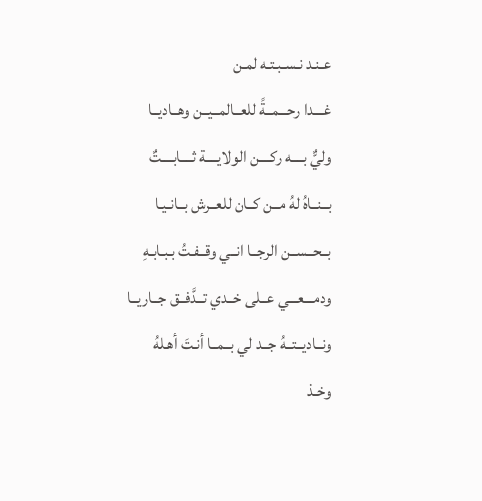عـنـد نـسـبـتـه لمـن
غـــدا رحـــمــةً للعــالمــيــن وهــاديــا
وليٌّ بــــه ركــــن الولايــــة ثــــابــــتٌ
بــنــاهُ لهُ مــن كــان للعــرش بــانـيـا
بــحــســن الرجــا انــي وقــفـتُ بـبـابـهِ
ودمـــعـــي عــلى خــدي تــدَّفــق جــاريــا
ونــاديــتــهُ جــد لي بــمــا أنـتَ أهـلهُ
وخـذ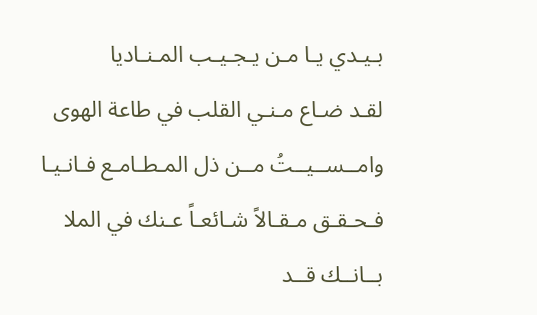بـيـدي يـا مـن يـجـيـب المـنـاديا
لقـد ضـاع مـنـي القلب في طاعة الهوى
وامــســيــتُ مــن ذل المـطـامـع فـانـيـا
فـحـقـق مـقـالاً شـائعـاً عـنك في الملا
بــانــك قــد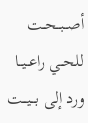أصــبــحــت للحــي راعــيــا
ورد إلى بـــيـــت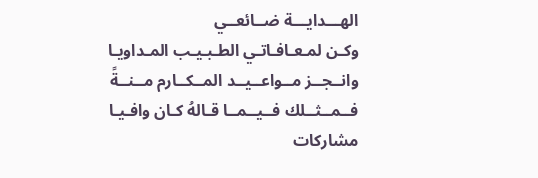الهـــدايـــة ضــائعــي
وكـن لمـعـافـاتـي الطـبـيـب المـداويـا
وانــجــز مــواعــيــد المــكــارم مــنــةً
فــمــثــلك فــيــمــا قـالهُ كـان وافـيـا
مشاركات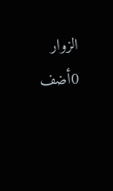الزوار
0أضف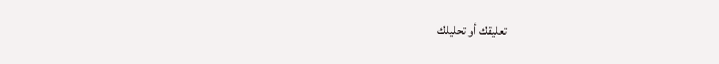تعليقك أو تحليلك